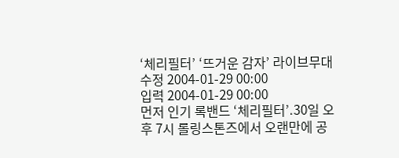‘체리필터’ ‘뜨거운 감자’ 라이브무대
수정 2004-01-29 00:00
입력 2004-01-29 00:00
먼저 인기 록밴드 ‘체리필터’.30일 오후 7시 롤링스톤즈에서 오랜만에 공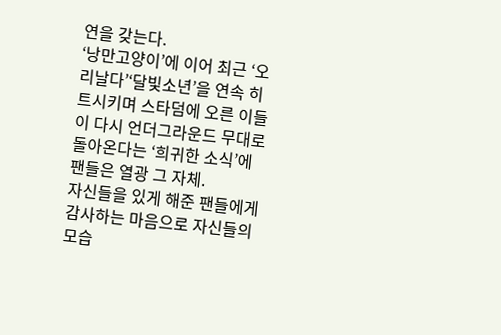연을 갖는다.
‘낭만고양이’에 이어 최근 ‘오리날다’‘달빛소년’을 연속 히트시키며 스타덤에 오른 이들이 다시 언더그라운드 무대로 돌아온다는 ‘희귀한 소식’에 팬들은 열광 그 자체.
자신들을 있게 해준 팬들에게 감사하는 마음으로 자신들의 모습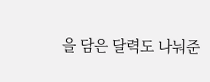을 담은 달력도 나눠준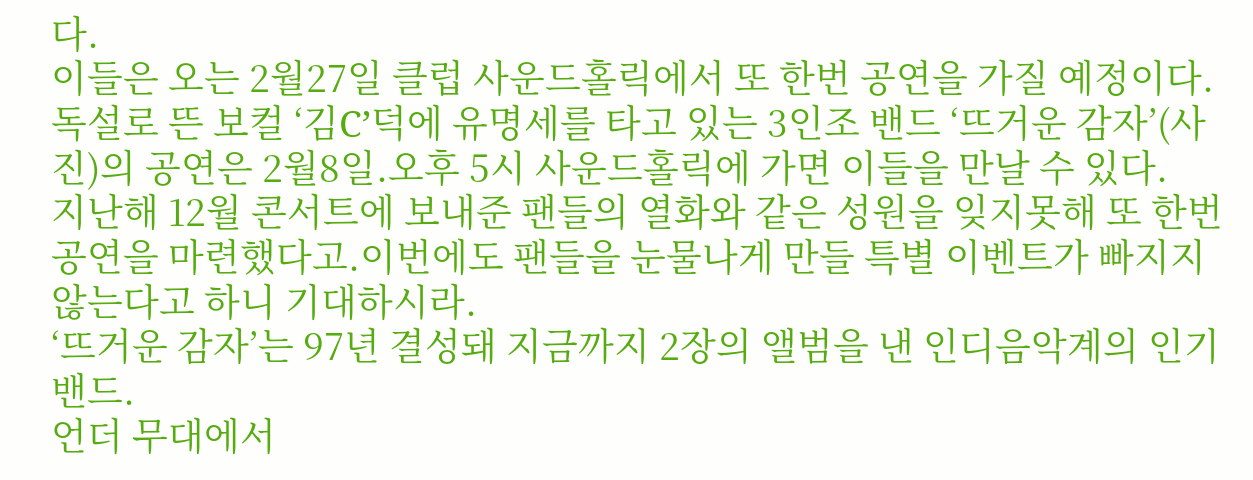다.
이들은 오는 2월27일 클럽 사운드홀릭에서 또 한번 공연을 가질 예정이다.
독설로 뜬 보컬 ‘김C’덕에 유명세를 타고 있는 3인조 밴드 ‘뜨거운 감자’(사진)의 공연은 2월8일.오후 5시 사운드홀릭에 가면 이들을 만날 수 있다.
지난해 12월 콘서트에 보내준 팬들의 열화와 같은 성원을 잊지못해 또 한번 공연을 마련했다고.이번에도 팬들을 눈물나게 만들 특별 이벤트가 빠지지 않는다고 하니 기대하시라.
‘뜨거운 감자’는 97년 결성돼 지금까지 2장의 앨범을 낸 인디음악계의 인기 밴드.
언더 무대에서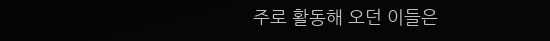주로 활동해 오던 이들은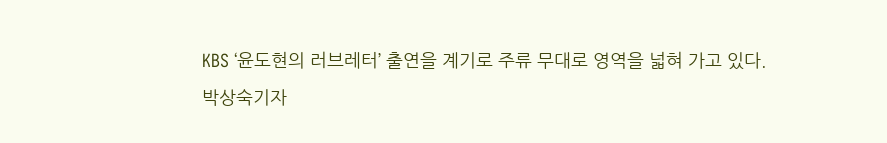KBS ‘윤도현의 러브레터’ 출연을 계기로 주류 무대로 영역을 넓혀 가고 있다.
박상숙기자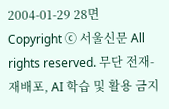2004-01-29 28면
Copyright ⓒ 서울신문 All rights reserved. 무단 전재-재배포, AI 학습 및 활용 금지